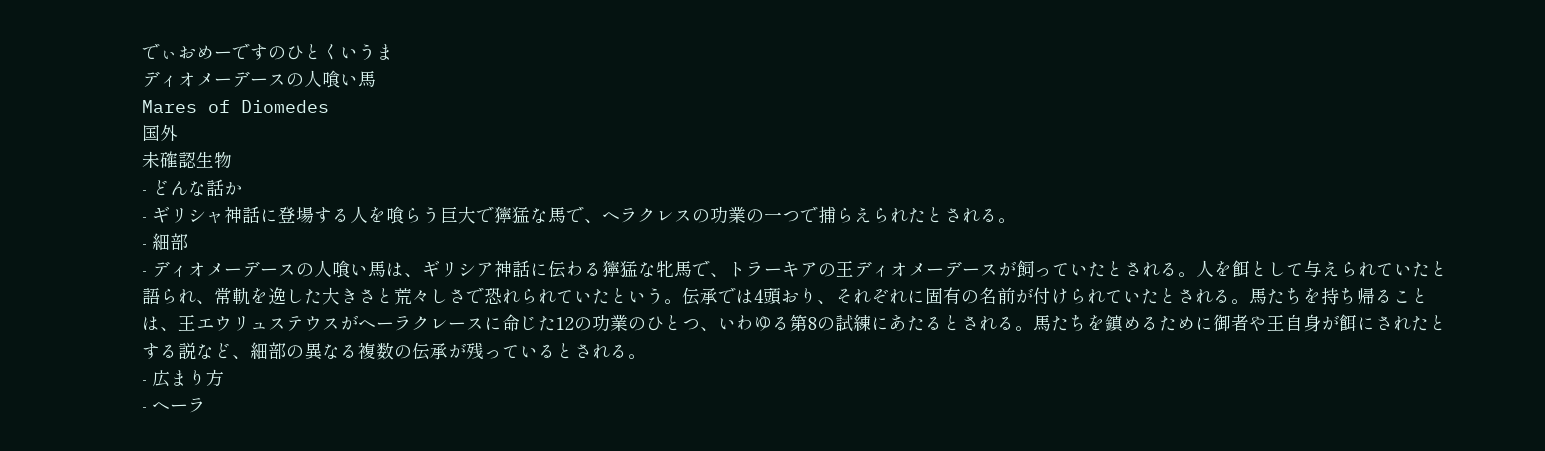でぃおめーですのひとくいうま
ディオメーデースの人喰い馬
Mares of Diomedes
国外
未確認生物
- どんな話か
- ギリシャ神話に登場する人を喰らう巨大で獰猛な馬で、ヘラクレスの功業の一つで捕らえられたとされる。
- 細部
- ディオメーデースの人喰い馬は、ギリシア神話に伝わる獰猛な牝馬で、トラーキアの王ディオメーデースが飼っていたとされる。人を餌として与えられていたと語られ、常軌を逸した大きさと荒々しさで恐れられていたという。伝承では4頭おり、それぞれに固有の名前が付けられていたとされる。馬たちを持ち帰ることは、王エウリュステウスがヘーラクレースに命じた12の功業のひとつ、いわゆる第8の試練にあたるとされる。馬たちを鎮めるために御者や王自身が餌にされたとする説など、細部の異なる複数の伝承が残っているとされる。
- 広まり方
- ヘーラ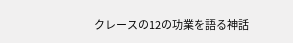クレースの12の功業を語る神話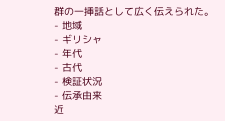群の一挿話として広く伝えられた。
- 地域
- ギリシャ
- 年代
- 古代
- 検証状況
- 伝承由来
近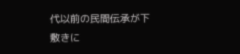代以前の民間伝承が下敷きに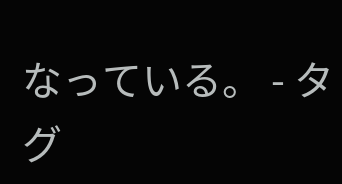なっている。 - タグ